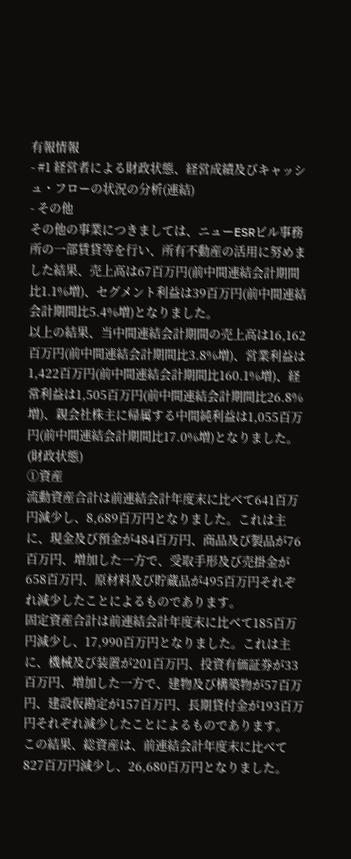有報情報
- #1 経営者による財政状態、経営成績及びキャッシュ・フローの状況の分析(連結)
- その他
その他の事業につきましては、ニューESRビル事務所の一部賃貸等を行い、所有不動産の活用に努めました結果、売上高は67百万円(前中間連結会計期間比1.1%増)、セグメント利益は39百万円(前中間連結会計期間比5.4%増)となりました。
以上の結果、当中間連結会計期間の売上高は16,162百万円(前中間連結会計期間比3.8%増)、営業利益は1,422百万円(前中間連結会計期間比160.1%増)、経常利益は1,505百万円(前中間連結会計期間比26.8%増)、親会社株主に帰属する中間純利益は1,055百万円(前中間連結会計期間比17.0%増)となりました。
(財政状態)
①資産
流動資産合計は前連結会計年度末に比べて641百万円減少し、8,689百万円となりました。これは主に、現金及び預金が484百万円、商品及び製品が76百万円、増加した一方で、受取手形及び売掛金が658百万円、原材料及び貯蔵品が495百万円それぞれ減少したことによるものであります。
固定資産合計は前連結会計年度末に比べて185百万円減少し、17,990百万円となりました。これは主に、機械及び装置が201百万円、投資有価証券が33百万円、増加した一方で、建物及び構築物が57百万円、建設仮勘定が157百万円、長期貸付金が193百万円それぞれ減少したことによるものであります。
この結果、総資産は、前連結会計年度末に比べて827百万円減少し、26,680百万円となりました。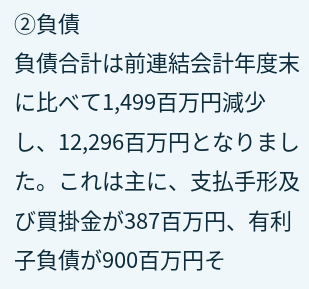②負債
負債合計は前連結会計年度末に比べて1,499百万円減少し、12,296百万円となりました。これは主に、支払手形及び買掛金が387百万円、有利子負債が900百万円そ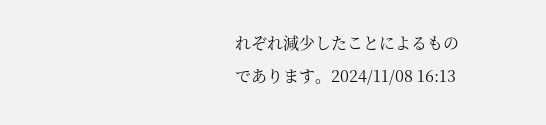れぞれ減少したことによるものであります。2024/11/08 16:13